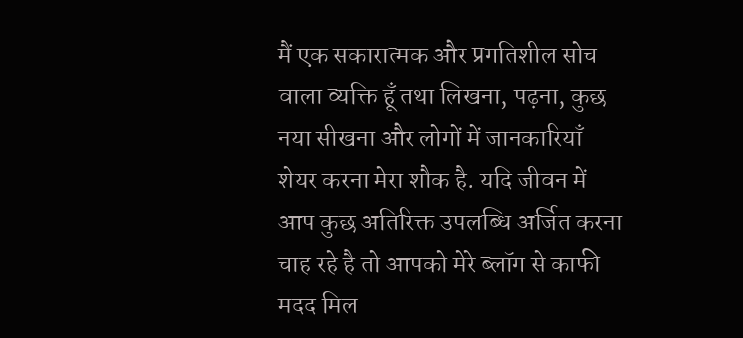मैं एक सकारात्मक और प्रगतिशील सोच वाला व्यक्ति हूँ तथा लिखना, पढ़ना, कुछ नया सीखना और लोगों में जानकारियाँ शेयर करना मेरा शौक है. यदि जीवन में आप कुछ अतिरिक्त उपलब्धि अर्जित करना चाह रहे है तो आपको मेरे ब्लॉग से काफी मदद मिल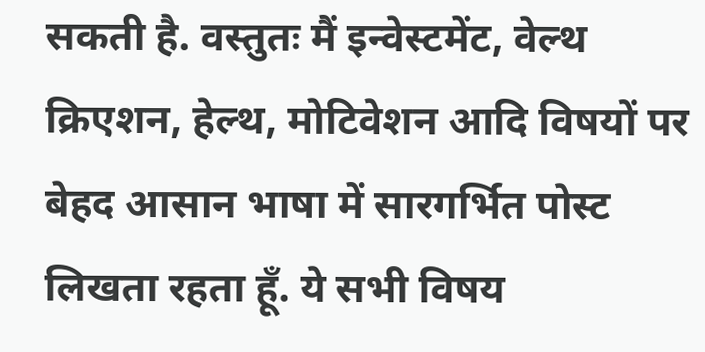सकती है. वस्तुतः मैं इन्वेस्टमेंट, वेल्थ क्रिएशन, हेल्थ, मोटिवेशन आदि विषयों पर बेहद आसान भाषा में सारगर्भित पोस्ट लिखता रहता हूँ. ये सभी विषय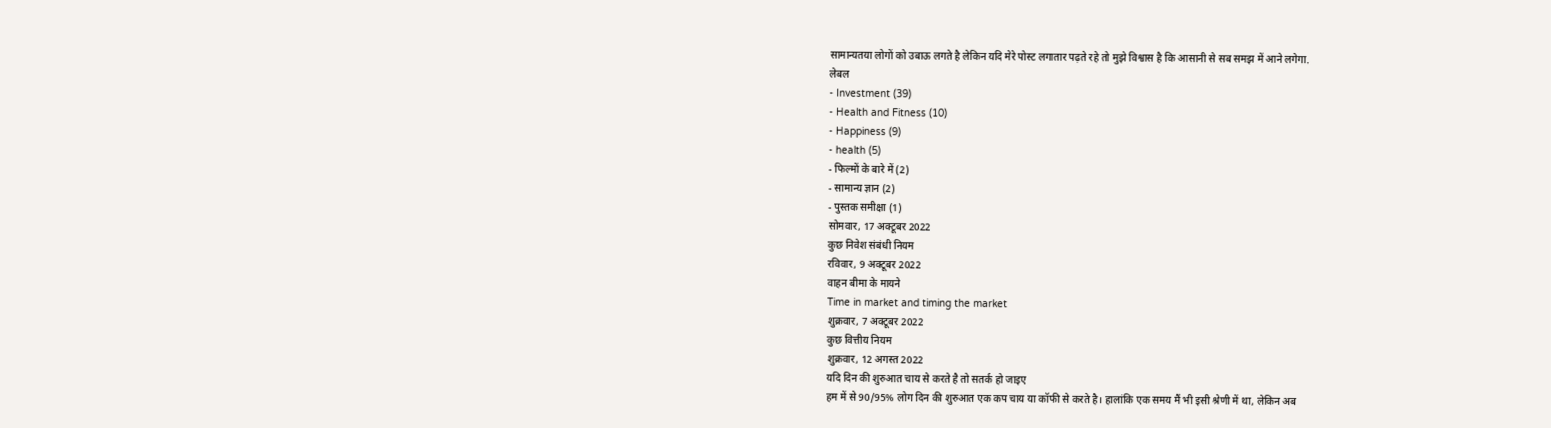सामान्यतया लोगों को उबाऊ लगते है लेकिन यदि मेरे पोस्ट लगातार पढ़ते रहे तो मुझे विश्वास है कि आसानी से सब समझ में आने लगेगा.
लेबल
- Investment (39)
- Health and Fitness (10)
- Happiness (9)
- health (5)
- फिल्मों के बारे में (2)
- सामान्य ज्ञान (2)
- पुस्तक समीक्षा (1)
सोमवार, 17 अक्टूबर 2022
कुछ निवेश संबंधी नियम
रविवार, 9 अक्टूबर 2022
वाहन बीमा के मायने
Time in market and timing the market
शुक्रवार, 7 अक्टूबर 2022
कुछ वित्तीय नियम
शुक्रवार, 12 अगस्त 2022
यदि दिन की शुरुआत चाय से करते है तो सतर्क हो जाइए
हम में से 90/95% लोग दिन की शुरुआत एक कप चाय या कॉफी से करते है। हालांकि एक समय मैं भी इसी श्रेणी में था, लेकिन अब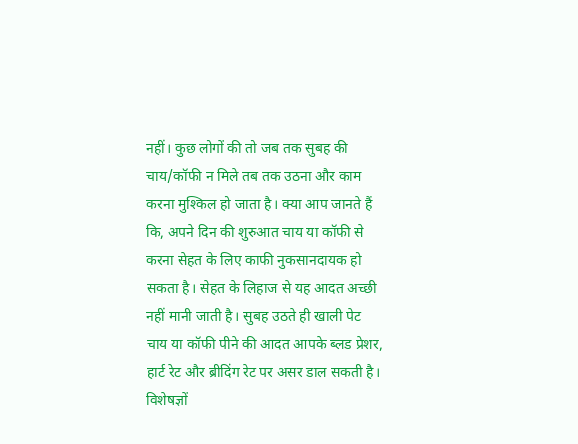नहीं। कुछ लोगों की तो जब तक सुबह की चाय/कॉफी न मिले तब तक उठना और काम करना मुश्किल हो जाता है। क्या आप जानते हैं कि, अपने दिन की शुरुआत चाय या कॉफी से करना सेहत के लिए काफी नुकसानदायक हो सकता है। सेहत के लिहाज से यह आदत अच्छी नहीं मानी जाती है। सुबह उठते ही खाली पेट चाय या कॉफी पीने की आदत आपके ब्लड प्रेशर, हार्ट रेट और ब्रीदिंग रेट पर असर डाल सकती है। विशेषज्ञों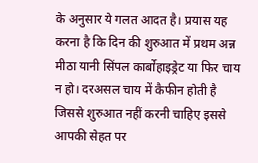के अनुसार ये गलत आदत है। प्रयास यह करना है कि दिन की शुरुआत में प्रथम अन्न मीठा यानी सिंपल कार्बोहाइड्रेट या फिर चाय न हो। दरअसल चाय में कैफीन होती है जिससे शुरुआत नहीं करनी चाहिए इससे आपकी सेहत पर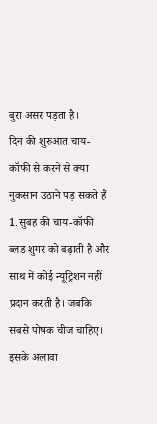बुरा असर पड़ता है।
दिन की शुरुआत चाय-कॉफी से करने से क्या नुकसान उठाने पड़ सकते हैं
1.सुबह की चाय-कॉफी ब्लड शुगर को बढ़ाती है और साथ में कोई न्यूट्रिशन नहीं प्रदान करती है। जबकि सबसे पोषक चीज चाहिए। इसके अलावा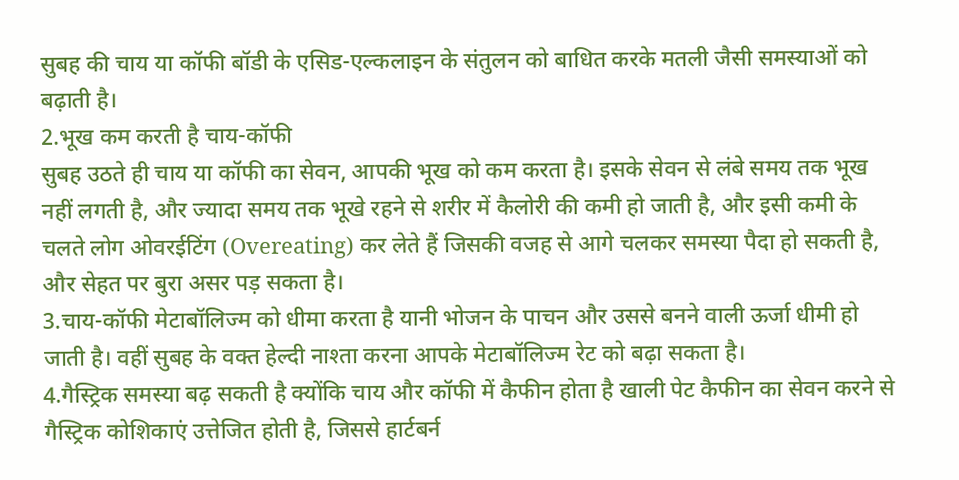सुबह की चाय या कॉफी बॉडी के एसिड-एल्कलाइन के संतुलन को बाधित करके मतली जैसी समस्याओं को बढ़ाती है।
2.भूख कम करती है चाय-कॉफी
सुबह उठते ही चाय या कॉफी का सेवन, आपकी भूख को कम करता है। इसके सेवन से लंबे समय तक भूख नहीं लगती है, और ज्यादा समय तक भूखे रहने से शरीर में कैलोरी की कमी हो जाती है, और इसी कमी के चलते लोग ओवरईटिंग (Overeating) कर लेते हैं जिसकी वजह से आगे चलकर समस्या पैदा हो सकती है, और सेहत पर बुरा असर पड़ सकता है।
3.चाय-कॉफी मेटाबॉलिज्म को धीमा करता है यानी भोजन के पाचन और उससे बनने वाली ऊर्जा धीमी हो जाती है। वहीं सुबह के वक्त हेल्दी नाश्ता करना आपके मेटाबॉलिज्म रेट को बढ़ा सकता है।
4.गैस्ट्रिक समस्या बढ़ सकती है क्योंकि चाय और कॉफी में कैफीन होता है खाली पेट कैफीन का सेवन करने से गैस्ट्रिक कोशिकाएं उत्तेजित होती है, जिससे हार्टबर्न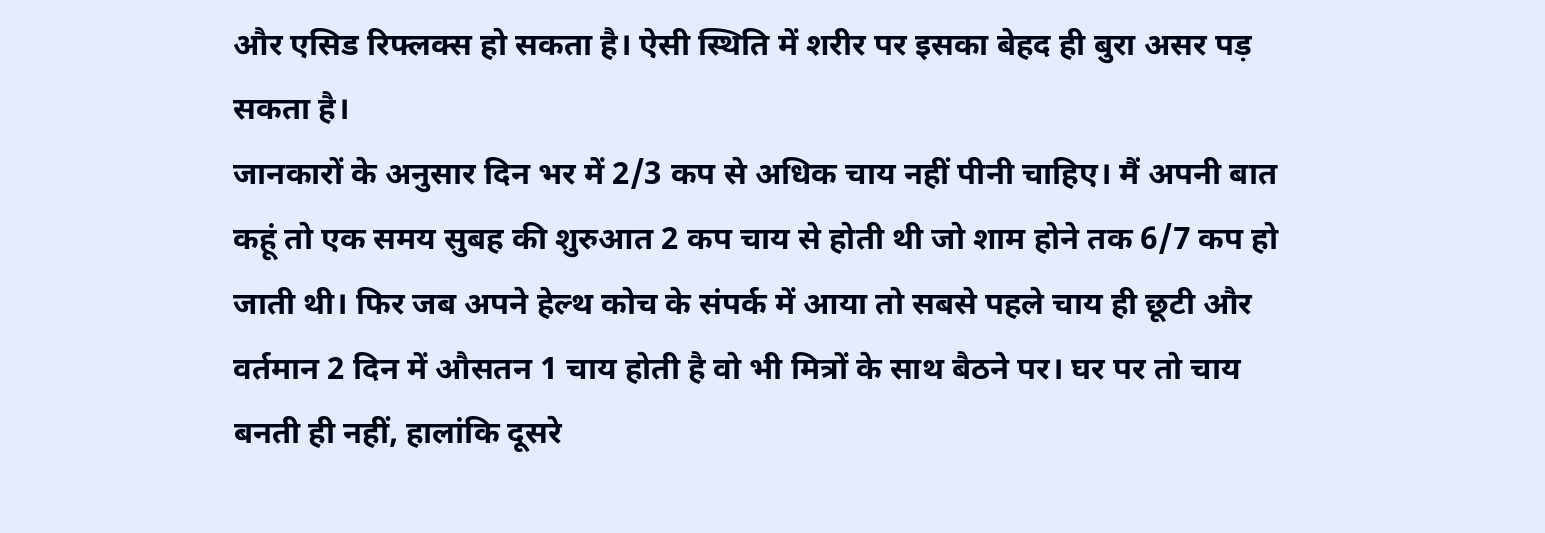और एसिड रिफ्लक्स हो सकता है। ऐसी स्थिति में शरीर पर इसका बेहद ही बुरा असर पड़ सकता है।
जानकारों के अनुसार दिन भर में 2/3 कप से अधिक चाय नहीं पीनी चाहिए। मैं अपनी बात कहूं तो एक समय सुबह की शुरुआत 2 कप चाय से होती थी जो शाम होने तक 6/7 कप हो जाती थी। फिर जब अपने हेल्थ कोच के संपर्क में आया तो सबसे पहले चाय ही छूटी और वर्तमान 2 दिन में औसतन 1 चाय होती है वो भी मित्रों के साथ बैठने पर। घर पर तो चाय बनती ही नहीं, हालांकि दूसरे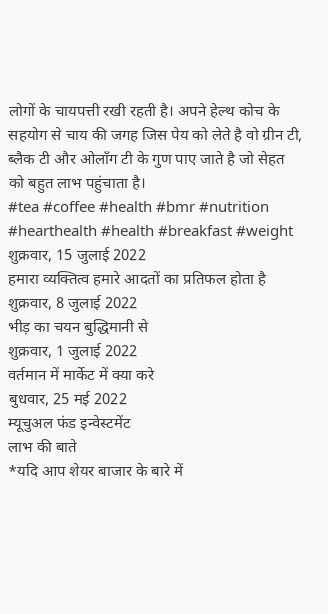लोगों के चायपत्ती रखी रहती है। अपने हेल्थ कोच के सहयोग से चाय की जगह जिस पेय को लेते है वो ग्रीन टी, ब्लैक टी और ओलाँग टी के गुण पाए जाते है जो सेहत को बहुत लाभ पहुंचाता है।
#tea #coffee #health #bmr #nutrition #hearthealth #health #breakfast #weight
शुक्रवार, 15 जुलाई 2022
हमारा व्यक्तित्व हमारे आदतों का प्रतिफल होता है
शुक्रवार, 8 जुलाई 2022
भीड़ का चयन बुद्धिमानी से
शुक्रवार, 1 जुलाई 2022
वर्तमान में मार्केट में क्या करे
बुधवार, 25 मई 2022
म्यूचुअल फंड इन्वेस्टमेंट
लाभ की बाते
*यदि आप शेयर बाजार के बारे में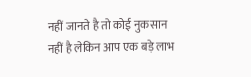नहीं जानते है तो कोई नुकसान नहीं है लेकिन आप एक बड़े लाभ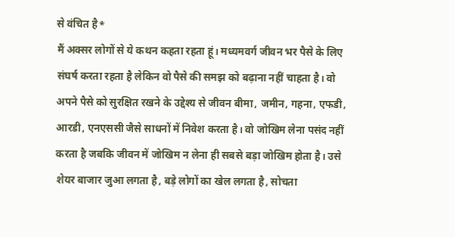से वंचित है*
मैं अक्सर लोगों से ये कथन कहता रहता हूं। मध्यमवर्ग जीवन भर पैसे के लिए संघर्ष करता रहता है लेकिन वो पैसे की समझ को बढ़ाना नहीं चाहता है। वो अपने पैसे को सुरक्षित रखने के उद्देश्य से जीवन बीमा, जमीन, गहना, एफडी, आरडी, एनएससी जैसे साधनों में निवेश करता है। वो जोखिम लेना पसंद नहीं करता है जबकि जीवन में जोखिम न लेना ही सबसे बड़ा जोखिम होता है। उसे शेयर बाजार जुआ लगता है, बड़े लोगों का खेल लगता है, सोचता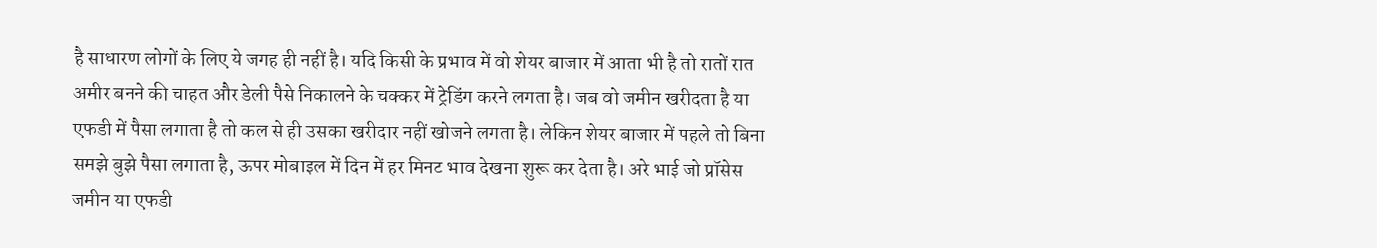है साधारण लोगों के लिए ये जगह ही नहीं है। यदि किसी के प्रभाव में वो शेयर बाजार में आता भी है तो रातों रात अमीर बनने की चाहत और डेली पैसे निकालने के चक्कर में ट्रेडिंग करने लगता है। जब वो जमीन खरीदता है या एफडी में पैसा लगाता है तो कल से ही उसका खरीदार नहीं खोजने लगता है। लेकिन शेयर बाजार में पहले तो बिना समझे बुझे पैसा लगाता है, ऊपर मोबाइल में दिन में हर मिनट भाव देखना शुरू कर देता है। अरे भाई जो प्रॉसेस जमीन या एफडी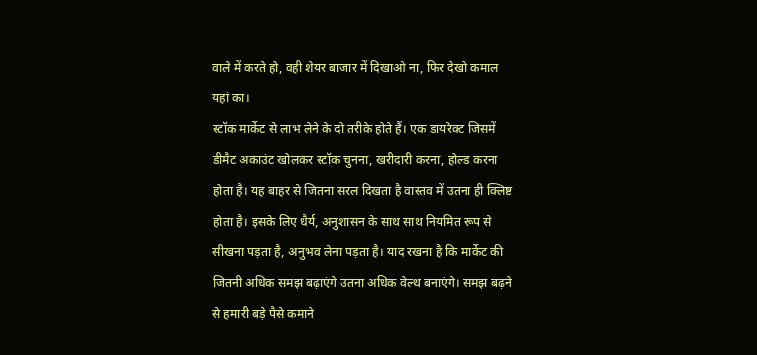वाले में करते हो, वही शेयर बाजार में दिखाओ ना, फिर देखो कमाल यहां का।
स्टॉक मार्केट से लाभ लेने के दो तरीके होते हैं। एक डायरेक्ट जिसमें डीमैट अकाउंट खोलकर स्टॉक चुनना, खरीदारी करना, होल्ड करना होता है। यह बाहर से जितना सरल दिखता है वास्तव में उतना ही क्लिष्ट होता है। इसके लिए धैर्य, अनुशासन के साथ साथ नियमित रूप से सीखना पड़ता है, अनुभव लेना पड़ता है। याद रखना है कि मार्केट की जितनी अधिक समझ बढ़ाएंगे उतना अधिक वेल्थ बनाएंगे। समझ बढ़ने से हमारी बड़े पैसे कमाने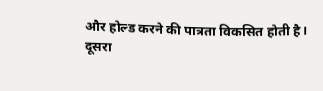और होल्ड करने की पात्रता विकसित होती है।
दूसरा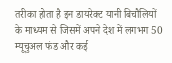तरीका होता है इन डायरेक्ट यानी बिचौलियों के माध्यम से जिसमें अपने देश में लगभग 50 म्यूचुअल फंड और कई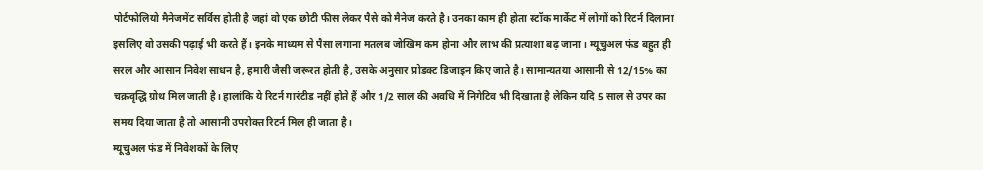पोर्टफोलियो मैनेजमेंट सर्विस होती है जहां वो एक छोटी फीस लेकर पैसे को मैनेज करते है। उनका काम ही होता स्टॉक मार्केट में लोगों को रिटर्न दिलाना इसलिए वो उसकी पढ़ाई भी करते हैं। इनके माध्यम से पैसा लगाना मतलब जोखिम कम होना और लाभ की प्रत्याशा बढ़ जाना। म्यूचुअल फंड बहुत ही सरल और आसान निवेश साधन है, हमारी जैसी जरूरत होती है, उसके अनुसार प्रोडक्ट डिजाइन किए जाते है। सामान्यतया आसानी से 12/15% का चक्रवृद्धि ग्रोथ मिल जाती है। हालांकि ये रिटर्न गारंटीड नहीं होते हैं और 1/2 साल की अवधि में निगेटिव भी दिखाता है लेकिन यदि 5 साल से उपर का समय दिया जाता है तो आसानी उपरोक्त रिटर्न मिल ही जाता है।
म्यूचुअल फंड में निवेशकों के लिए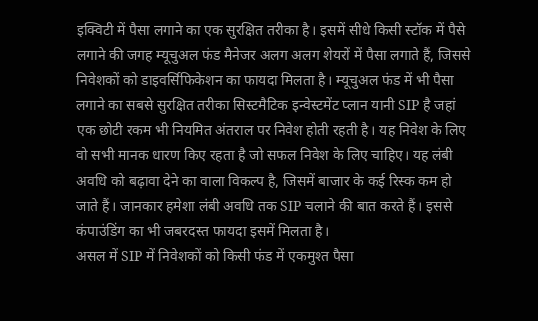इक्विटी में पैसा लगाने का एक सुरक्षित तरीका है। इसमें सीधे किसी स्टॉक में पैसे लगाने की जगह म्यूचुअल फंड मैनेजर अलग अलग शेयरों में पैसा लगाते हैं, जिससे निवेशकों को डाइवर्सिफिकेशन का फायदा मिलता है। म्यूचुअल फंड में भी पैसा लगाने का सबसे सुरक्षित तरीका सिस्टमैटिक इन्वेस्टमेंट प्लान यानी SIP है जहां एक छोटी रकम भी नियमित अंतराल पर निवेश होती रहती है। यह निवेश के लिए वो सभी मानक धारण किए रहता है जो सफल निवेश के लिए चाहिए। यह लंबी अवधि को बढ़ावा देने का वाला विकल्प है, जिसमें बाजार के कई रिस्क कम हो जाते हैं। जानकार हमेशा लंबी अवधि तक SIP चलाने की बात करते हैं। इससे कंपाउंडिंग का भी जबरदस्त फायदा इसमें मिलता है।
असल में SIP में निवेशकों को किसी फंड में एकमुश्त पैसा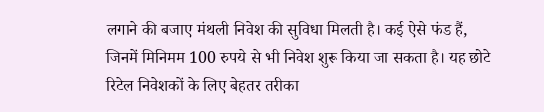लगाने की बजाए मंथली निवेश की सुविधा मिलती है। कई ऐसे फंड हैं, जिनमें मिनिमम 100 रुपये से भी निवेश शुरू किया जा सकता है। यह छोटे रिटेल निवेशकों के लिए बेहतर तरीका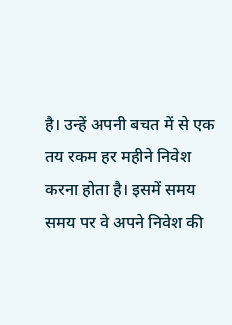है। उन्हें अपनी बचत में से एक तय रकम हर महीने निवेश करना होता है। इसमें समय समय पर वे अपने निवेश की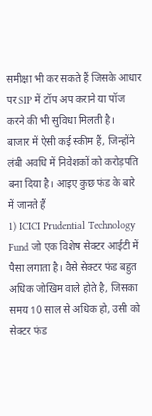समीक्षा भी कर सकते हैं जिसके आधार पर SIP में टॉप अप कराने या पॉज करने की भी सुविधा मिलती है।
बाजार में ऐसी कई स्कीम हैं, जिन्होंने लंबी अवधि में निवेशकों को करोड़पति बना दिया है। आइए कुछ फंड के बारे में जानते हैं
1) ICICI Prudential Technology Fund जो एक विशेष सेक्टर आईटी में पैसा लगाता है। वैसे सेक्टर फंड बहुत अधिक जोखिम वाले होते है, जिसका समय 10 साल से अधिक हो, उसी को सेक्टर फंड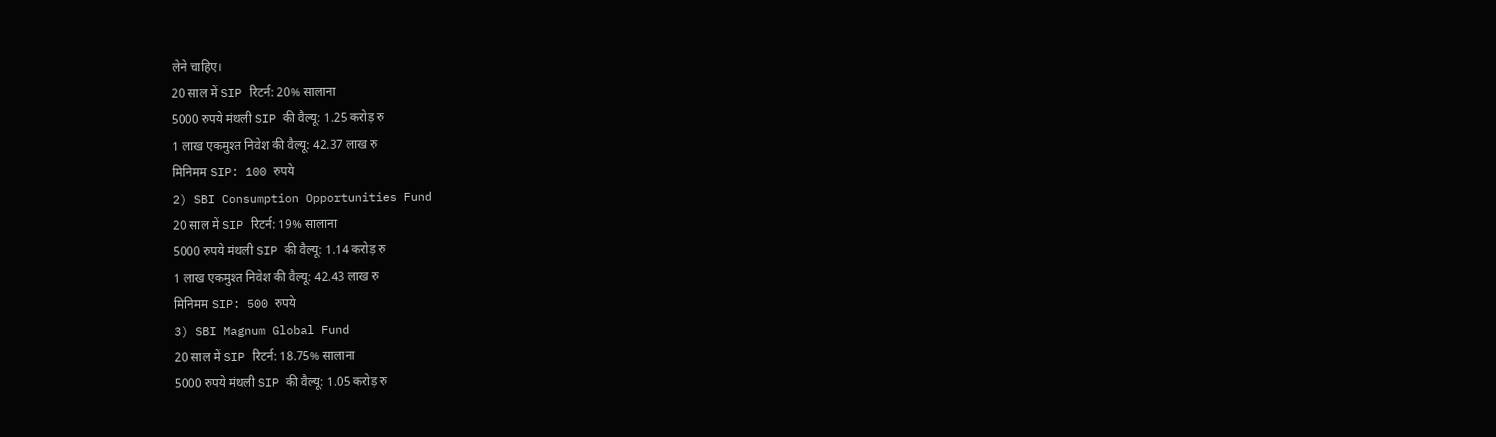लेने चाहिए।
20 साल में SIP रिटर्न: 20% सालाना
5000 रुपये मंथली SIP की वैल्यू: 1.25 करोड़ रु
1 लाख एकमुश्त निवेश की वैल्यू: 42.37 लाख रु
मिनिमम SIP: 100 रुपये
2) SBI Consumption Opportunities Fund
20 साल में SIP रिटर्न: 19% सालाना
5000 रुपये मंथली SIP की वैल्यू: 1.14 करोड़ रु
1 लाख एकमुश्त निवेश की वैल्यू: 42.43 लाख रु
मिनिमम SIP: 500 रुपये
3) SBI Magnum Global Fund
20 साल में SIP रिटर्न: 18.75% सालाना
5000 रुपये मंथली SIP की वैल्यू: 1.05 करोड़ रु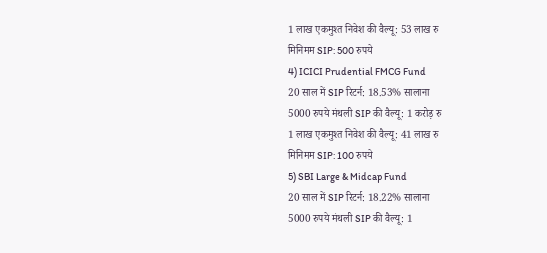1 लाख एकमुश्त निवेश की वैल्यू: 53 लाख रु
मिनिमम SIP: 500 रुपये
4) ICICI Prudential FMCG Fund
20 साल में SIP रिटर्न: 18.53% सालाना
5000 रुपये मंथली SIP की वैल्यू: 1 करोड़ रु
1 लाख एकमुश्त निवेश की वैल्यू: 41 लाख रु
मिनिमम SIP: 100 रुपये
5) SBI Large & Midcap Fund
20 साल में SIP रिटर्न: 18.22% सालाना
5000 रुपये मंथली SIP की वैल्यू: 1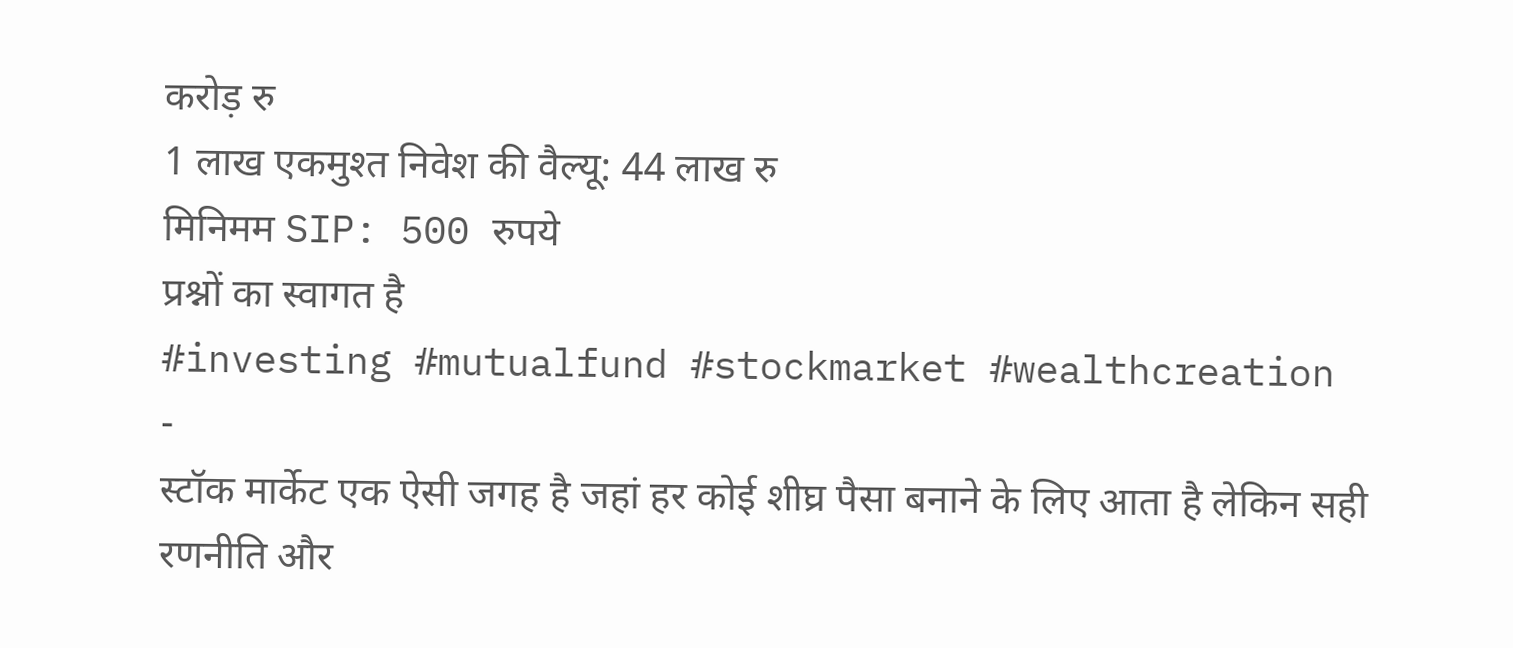करोड़ रु
1 लाख एकमुश्त निवेश की वैल्यू: 44 लाख रु
मिनिमम SIP: 500 रुपये
प्रश्नों का स्वागत है
#investing #mutualfund #stockmarket #wealthcreation
-
स्टॉक मार्केट एक ऐसी जगह है जहां हर कोई शीघ्र पैसा बनाने के लिए आता है लेकिन सही रणनीति और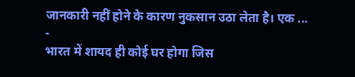जानकारी नहीं होने के कारण नुकसान उठा लेता है। एक ...
-
भारत में शायद ही कोई घर होगा जिस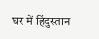घर में हिंदुस्तान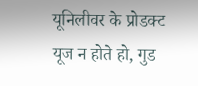यूनिलीवर के प्रोडक्ट यूज न होते हो, गुड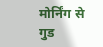मोर्निंग से गुड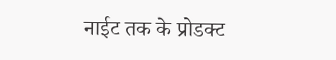नाईट तक के प्रोडक्ट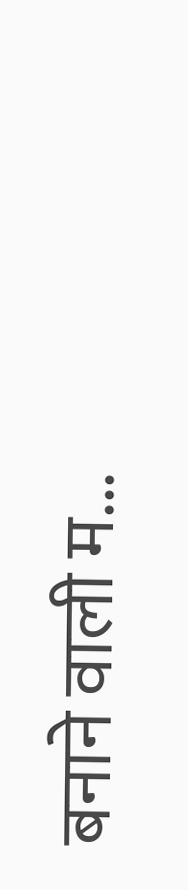बनाने वाली म...